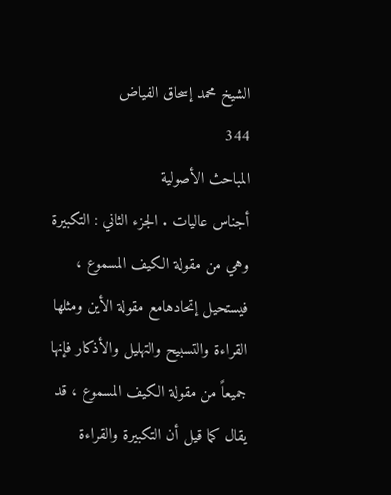الشيخ محمد إسحاق الفياض
344
المباحث الأصولية
أجناس عاليات . الجزء الثاني : التكبيرة وهي من مقولة الكيف المسموع ، فيستحيل إتحادهامع مقولة الأين ومثلها القراءة والتسبيح والتهليل والأذكار فإنها جميعاً من مقولة الكيف المسموع ، قد يقال كما قيل أن التكبيرة والقراءة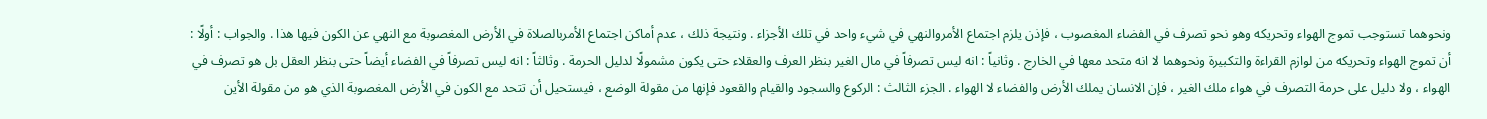ونحوهما تستوجب تموج الهواء وتحريكه وهو نحو تصرف في الفضاء المغصوب ، فإذن يلزم اجتماع الأمروالنهي في شيء واحد في تلك الأجزاء . ونتيجة ذلك ، عدم أماكن اجتماع الأمربالصلاة في الأرض المغصوبة مع النهي عن الكون فيها هذا . والجواب : أولًا : أن تموج الهواء وتحريكه من لوازم القراءة والتكبيرة ونحوهما لا انه متحد معها في الخارج . وثانياً : انه ليس تصرفاً في مال الغير بنظر العرف والعقلاء حتى يكون مشمولًا لدليل الحرمة . وثالثاً : انه ليس تصرفاً في الفضاء أيضاً حتى بنظر العقل بل هو تصرف في الهواء ، ولا دليل على حرمة التصرف في هواء ملك الغير ، فإن الانسان يملك الأرض والفضاء لا الهواء . الجزء الثالث : الركوع والسجود والقيام والقعود فإنها من مقولة الوضع ، فيستحيل أن تتحد مع الكون في الأرض المغصوبة الذي هو من مقولة الأين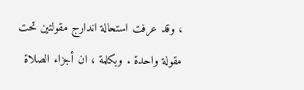، وقد عرفت استحالة اندارج مقولتين تحت مقولة واحدة . وبكلمة ، ان أجزاء الصلاة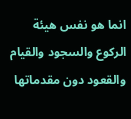انما هو نفس هيئة الركوع والسجود والقيام والقعود دون مقدماتها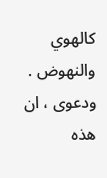كالهوي والنهوض . ودعوى ، ان هذه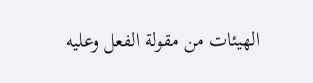الهيئات من مقولة الفعل وعليه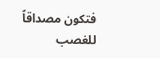فتكون مصداقاً للغصب